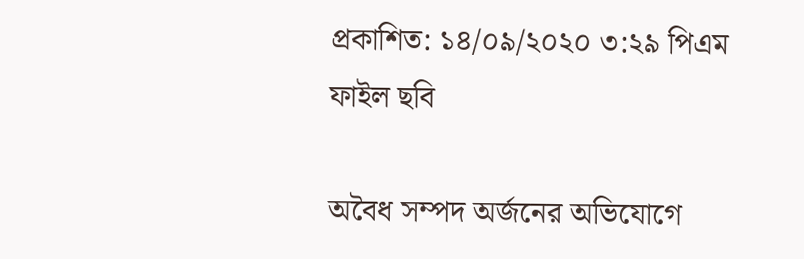প্রকাশিত: ১৪/০৯/২০২০ ৩:২৯ পিএম
ফাইল ছবি

অবৈধ সম্পদ অর্জনের অভিযোগে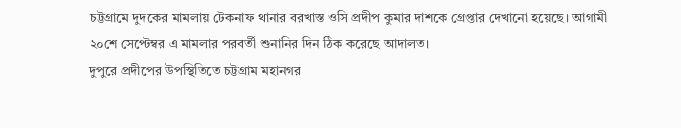চট্টগ্রামে দুদকের মামলায় টেকনাফ থানার বরখাস্ত ওসি প্রদীপ কুমার দাশকে গ্রেপ্তার দেখানো হয়েছে। আগামী ২০শে সেপ্টেম্বর এ মামলার পরবর্তী শুনানির দিন ঠিক করেছে আদালত।
দুপুরে প্রদীপের উপস্থিতিতে চট্টগ্রাম মহানগর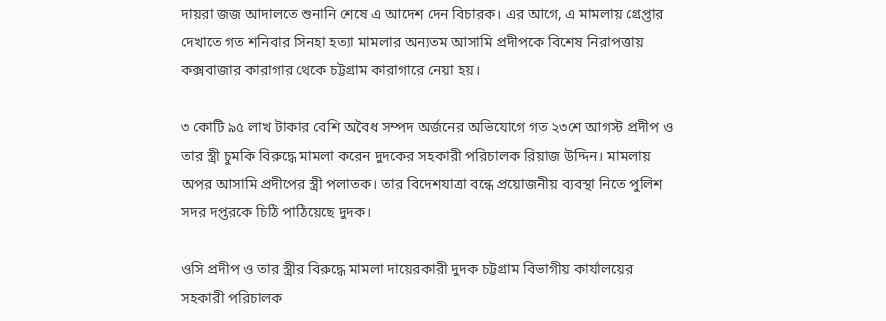দায়রা জজ আদালতে শুনানি শেষে এ আদেশ দেন বিচারক। এর আগে, এ মামলায় গ্রেপ্তার দেখাতে গত শনিবার সিনহা হত্যা মামলার অন্যতম আসামি প্রদীপকে বিশেষ নিরাপত্তায় কক্সবাজার কারাগার থেকে চট্টগ্রাম কারাগারে নেয়া হয়।

৩ কোটি ৯৫ লাখ টাকার বেশি অবৈধ সম্পদ অর্জনের অভিযোগে গত ২৩শে আগস্ট প্রদীপ ও তার স্ত্রী চুমকি বিরুদ্ধে মামলা করেন দুদকের সহকারী পরিচালক রিয়াজ উদ্দিন। মামলায় অপর আসামি প্রদীপের স্ত্রী পলাতক। তার বিদেশযাত্রা বন্ধে প্রয়োজনীয় ব্যবস্থা নিতে পুলিশ সদর দপ্তরকে চিঠি পাঠিয়েছে দুদক।

ওসি প্রদীপ ও তার স্ত্রীর বিরুদ্ধে মামলা দায়েরকারী দুদক চট্টগ্রাম বিভাগীয় কার্যালয়ের সহকারী পরিচালক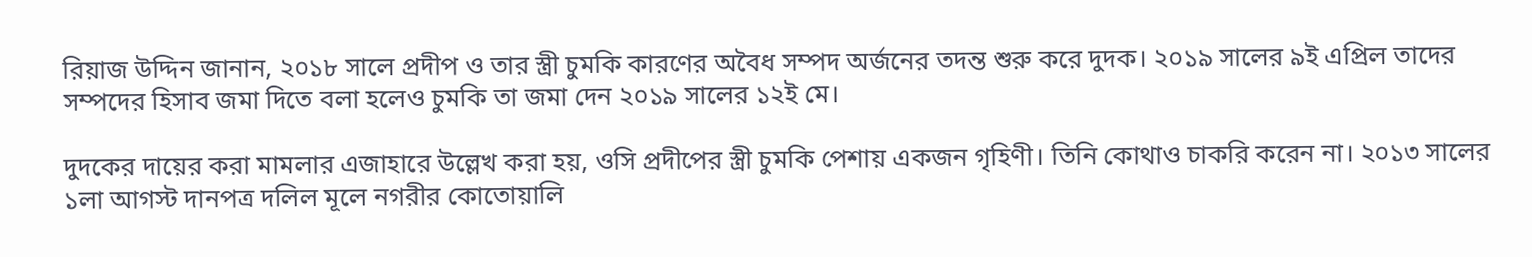রিয়াজ উদ্দিন জানান, ২০১৮ সালে প্রদীপ ও তার স্ত্রী চুমকি কারণের অবৈধ সম্পদ অর্জনের তদন্ত শুরু করে দুদক। ২০১৯ সালের ৯ই এপ্রিল তাদের সম্পদের হিসাব জমা দিতে বলা হলেও চুমকি তা জমা দেন ২০১৯ সালের ১২ই মে।

দুদকের দায়ের করা মামলার এজাহারে উল্লেখ করা হয়, ওসি প্রদীপের স্ত্রী চুমকি পেশায় একজন গৃহিণী। তিনি কোথাও চাকরি করেন না। ২০১৩ সালের ১লা আগস্ট দানপত্র দলিল মূলে নগরীর কোতোয়ালি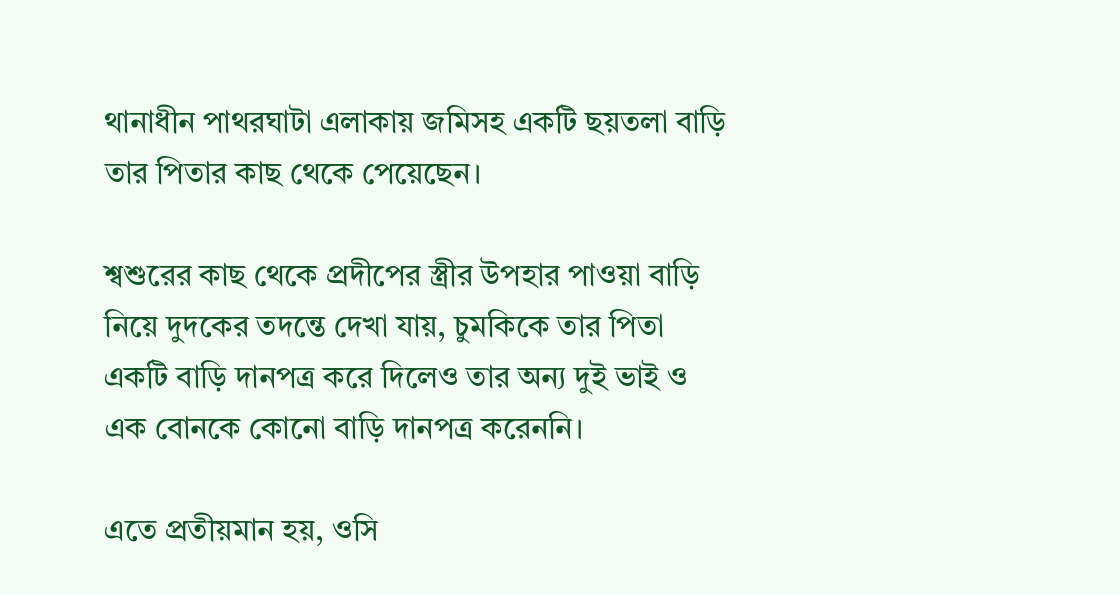থানাধীন পাথরঘাটা এলাকায় জমিসহ একটি ছয়তলা বাড়ি তার পিতার কাছ থেকে পেয়েছেন।

শ্বশুরের কাছ থেকে প্রদীপের স্ত্রীর উপহার পাওয়া বাড়ি নিয়ে দুদকের তদন্তে দেখা যায়, চুমকিকে তার পিতা একটি বাড়ি দানপত্র করে দিলেও তার অন্য দুই ভাই ও এক বোনকে কোনো বাড়ি দানপত্র করেননি।

এতে প্রতীয়মান হয়, ওসি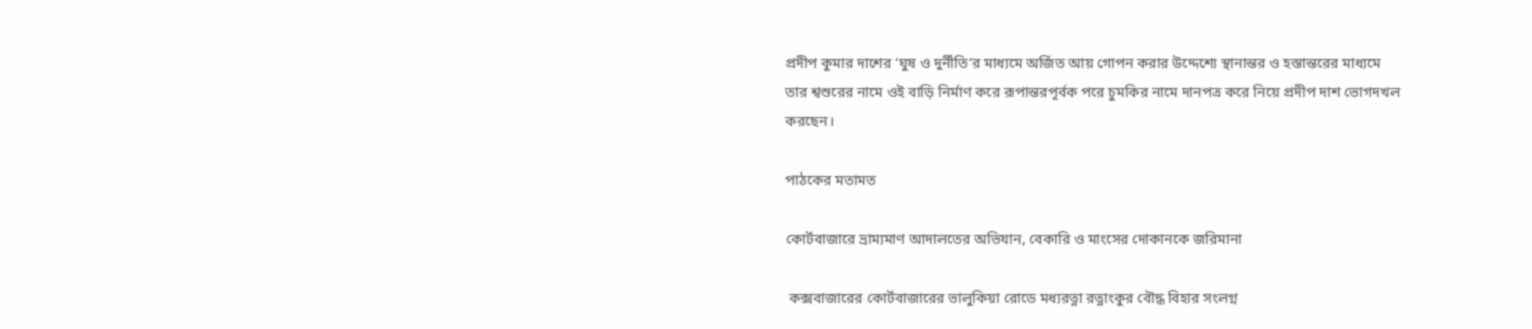প্রদীপ কুমার দাশের ‘ঘুষ ও দুর্নীতি’র মাধ্যমে অর্জিত আয় গোপন করার উদ্দেশ্যে স্থানান্তর ও হস্তান্তরের মাধ্যমে তার শ্বশুরের নামে ওই বাড়ি নির্মাণ করে রূপান্তরপূর্বক পরে চুমকির নামে দানপত্র করে নিয়ে প্রদীপ দাশ ভোগদখল করছেন।

পাঠকের মতামত

কোর্টবাজারে ভ্রাম্যমাণ আদালতের অভিযান, বেকারি ও মাংসের দোকানকে জরিমানা

 কক্সবাজারের কোর্টবাজারের ভালুকিয়া রোডে মধ্যরত্না রত্নাংকুর বৌদ্ধ বিহার সংলগ্ন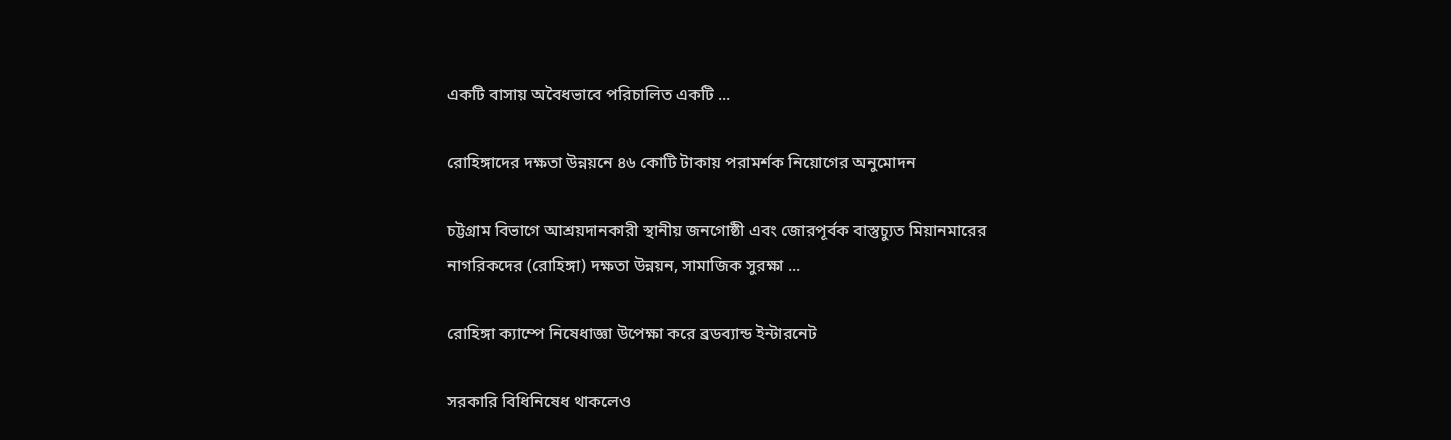একটি বাসায় অবৈধভাবে পরিচালিত একটি ...

রোহিঙ্গাদের দক্ষতা উন্নয়নে ৪৬ কোটি টাকায় পরামর্শক নিয়োগের অনুমোদন

চট্টগ্রাম বিভাগে আশ্রয়দানকারী স্থানীয় জনগোষ্ঠী এবং জোরপূর্বক বাস্তুচ্যুত মিয়ানমারের নাগরিকদের (রোহিঙ্গা) দক্ষতা উন্নয়ন, সামাজিক সুরক্ষা ...

রোহিঙ্গা ক্যাম্পে নিষেধাজ্ঞা উপেক্ষা করে ব্রডব্যান্ড ইন্টারনেট

সরকারি বিধিনিষেধ থাকলেও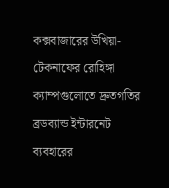কক্সবাজারের উখিয়া-টেকনাফের রোহিঙ্গা ক্যাম্পগুলোতে দ্রুতগতির ব্রডব্যান্ড ইন্টারনেট ব্যবহারের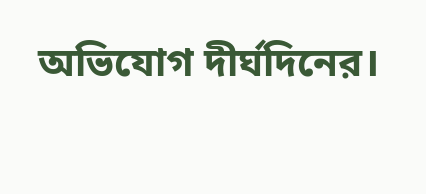অভিযোগ দীর্ঘদিনের।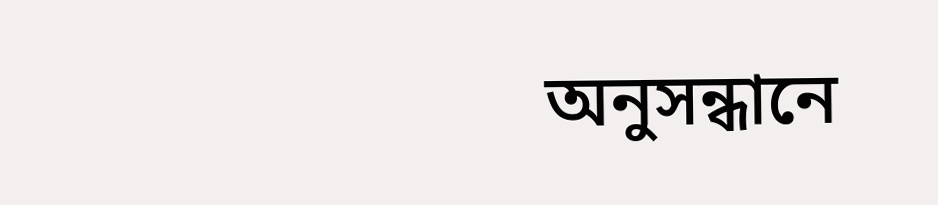অনুসন্ধানে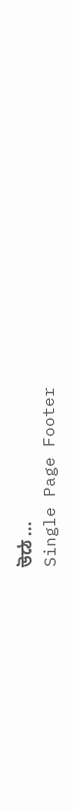উঠে ...
Single Page Footer